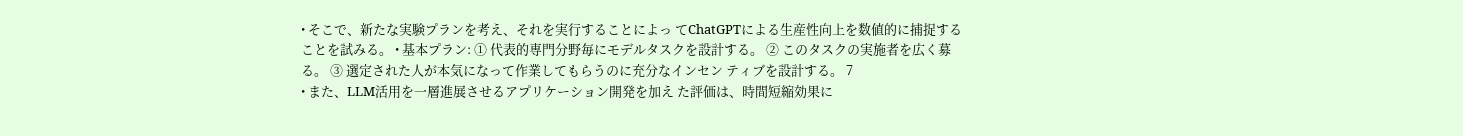• そこで、新たな実験プランを考え、それを実行することによっ てChatGPTによる生産性向上を数値的に捕捉することを試みる。 • 基本プラン: ① 代表的専門分野毎にモデルタスクを設計する。 ② このタスクの実施者を広く募る。 ③ 選定された人が本気になって作業してもらうのに充分なインセン ティブを設計する。 7
• また、LLM活用を一層進展させるアプリケーション開発を加え た評価は、時間短縮効果に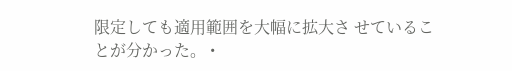限定しても適用範囲を大幅に拡大さ せていることが分かった。 •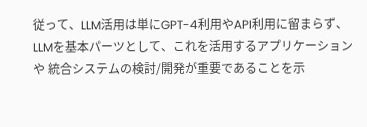従って、LLM活用は単にGPT-4利用やAPI利用に留まらず、 LLMを基本パーツとして、これを活用するアプリケーションや 統合システムの検討/開発が重要であることを示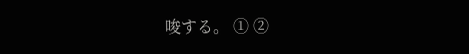唆する。 ① ②